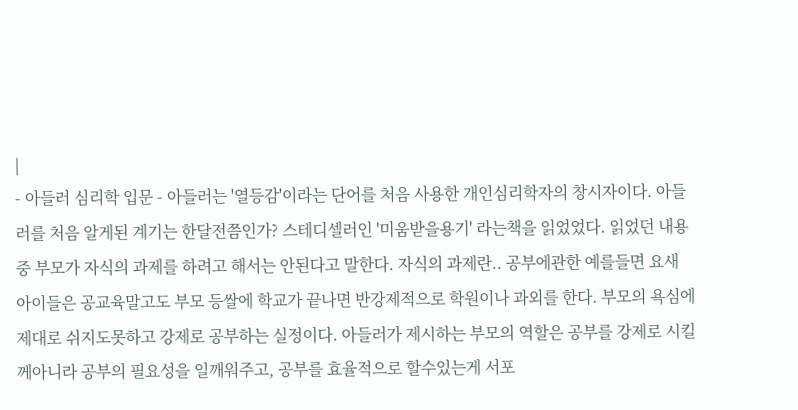|
- 아들러 심리학 입문 - 아들러는 '열등감'이라는 단어를 처음 사용한 개인심리학자의 창시자이다. 아들러를 처음 알게된 계기는 한달전쯤인가? 스테디셀러인 '미움받을용기' 라는책을 읽었었다. 읽었던 내용중 부모가 자식의 과제를 하려고 해서는 안된다고 말한다. 자식의 과제란.. 공부에관한 예를들면 요새 아이들은 공교육말고도 부모 등쌀에 학교가 끝나면 반강제적으로 학원이나 과외를 한다. 부모의 욕심에 제대로 쉬지도못하고 강제로 공부하는 실정이다. 아들러가 제시하는 부모의 역할은 공부를 강제로 시킬께아니라 공부의 필요성을 일깨워주고, 공부를 효율적으로 할수있는게 서포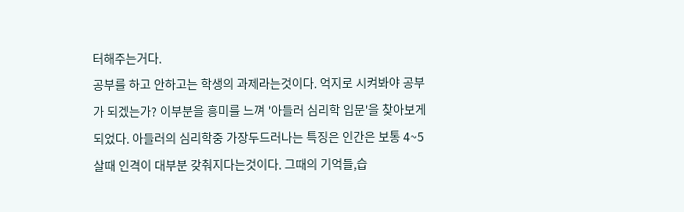터해주는거다.
공부를 하고 안하고는 학생의 과제라는것이다. 억지로 시켜봐야 공부가 되겠는가? 이부분을 흥미를 느껴 '아들러 심리학 입문'을 찾아보게되었다. 아들러의 심리학중 가장두드러나는 특징은 인간은 보통 4~5살때 인격이 대부분 갖춰지다는것이다. 그때의 기억들,습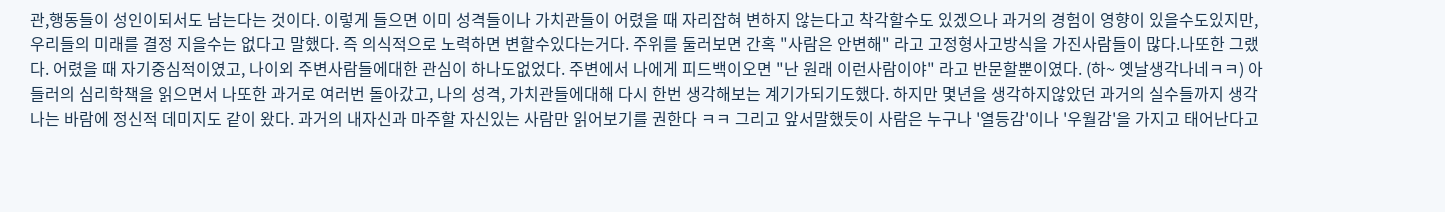관,행동들이 성인이되서도 남는다는 것이다. 이렇게 들으면 이미 성격들이나 가치관들이 어렸을 때 자리잡혀 변하지 않는다고 착각할수도 있겠으나 과거의 경험이 영향이 있을수도있지만, 우리들의 미래를 결정 지을수는 없다고 말했다. 즉 의식적으로 노력하면 변할수있다는거다. 주위를 둘러보면 간혹 "사람은 안변해" 라고 고정형사고방식을 가진사람들이 많다.나또한 그랬다. 어렸을 때 자기중심적이였고, 나이외 주변사람들에대한 관심이 하나도없었다. 주변에서 나에게 피드백이오면 "난 원래 이런사람이야" 라고 반문할뿐이였다. (하~ 옛날생각나네ㅋㅋ) 아들러의 심리학책을 읽으면서 나또한 과거로 여러번 돌아갔고, 나의 성격, 가치관들에대해 다시 한번 생각해보는 계기가되기도했다. 하지만 몇년을 생각하지않았던 과거의 실수들까지 생각나는 바람에 정신적 데미지도 같이 왔다. 과거의 내자신과 마주할 자신있는 사람만 읽어보기를 권한다 ㅋㅋ 그리고 앞서말했듯이 사람은 누구나 '열등감'이나 '우월감'을 가지고 태어난다고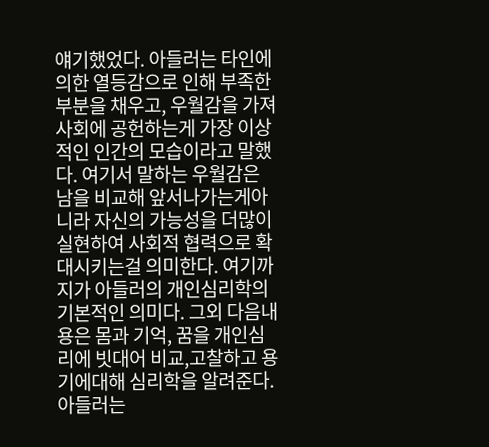얘기했었다. 아들러는 타인에의한 열등감으로 인해 부족한부분을 채우고, 우월감을 가져 사회에 공헌하는게 가장 이상적인 인간의 모습이라고 말했다. 여기서 말하는 우월감은 남을 비교해 앞서나가는게아니라 자신의 가능성을 더많이 실현하여 사회적 협력으로 확대시키는걸 의미한다. 여기까지가 아들러의 개인심리학의 기본적인 의미다. 그외 다음내용은 몸과 기억, 꿈을 개인심리에 빗대어 비교,고찰하고 용기에대해 심리학을 알려준다. 아들러는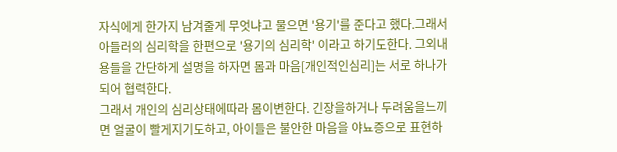자식에게 한가지 남겨줄게 무엇냐고 물으면 '용기'를 준다고 했다.그래서 아들러의 심리학을 한편으로 '용기의 심리학' 이라고 하기도한다. 그외내용들을 간단하게 설명을 하자면 몸과 마음[개인적인심리]는 서로 하나가되어 협력한다.
그래서 개인의 심리상태에따라 몸이변한다. 긴장을하거나 두려움을느끼면 얼굴이 빨게지기도하고, 아이들은 불안한 마음을 야뇨증으로 표현하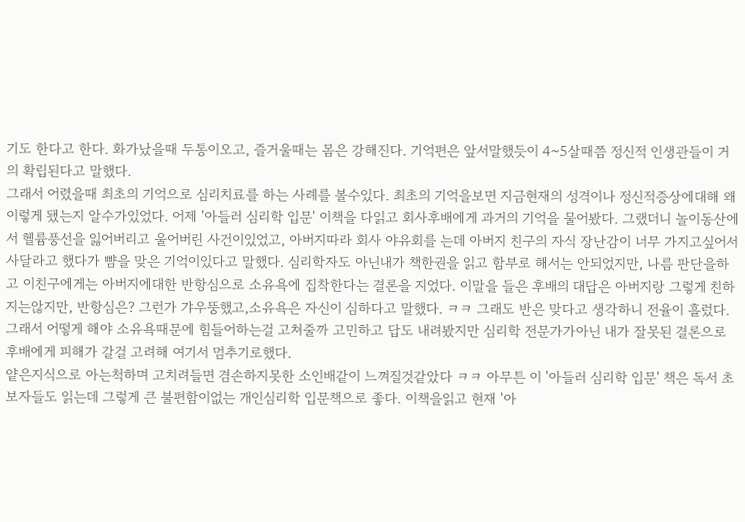기도 한다고 한다. 화가났을때 두통이오고, 즐거울때는 몸은 강해진다. 기억편은 앞서말했듯이 4~5살때쯤 정신적 인생관들이 거의 확립된다고 말했다.
그래서 어렸을때 최초의 기억으로 심리치료를 하는 사례를 볼수있다. 최초의 기억을보면 지금현재의 성격이나 정신적증상에대해 왜 이렇게 됐는지 알수가있었다. 어제 '아들러 심리학 입문' 이책을 다읽고 회사후배에게 과거의 기억을 물어봤다. 그랬더니 놀이동산에서 헬륨풍선을 잃어버리고 울어버린 사건이있었고, 아버지따라 회사 야유회를 는데 아버지 친구의 자식 장난감이 너무 가지고싶어서 사달라고 했다가 뺨을 맞은 기억이있다고 말했다. 심리학자도 아닌내가 책한권을 읽고 함부로 해서는 안되었지만, 나름 판단을하고 이친구에게는 아버지에대한 반항심으로 소유욕에 집착한다는 결론을 지었다. 이말을 들은 후배의 대답은 아버지랑 그렇게 친하지는않지만, 반항심은? 그런가 갸우뚱했고,소유욕은 자신이 심하다고 말했다. ㅋㅋ 그래도 반은 맞다고 생각하니 전율이 흘렀다.
그래서 어떻게 해야 소유욕때문에 힘들어하는걸 고쳐줄까 고민하고 답도 내려봤지만 심리학 전문가가아닌 내가 잘못된 결론으로 후배에게 피해가 갈걸 고려해 여기서 멈추기로했다.
얕은지식으로 아는척하며 고치려들면 겸손하지못한 소인배같이 느껴질것같았다 ㅋㅋ 아무튼 이 '아들러 심리학 입문' 책은 독서 초보자들도 읽는데 그렇게 큰 불편함이없는 개인심리학 입문책으로 좋다. 이책을읽고 현재 '아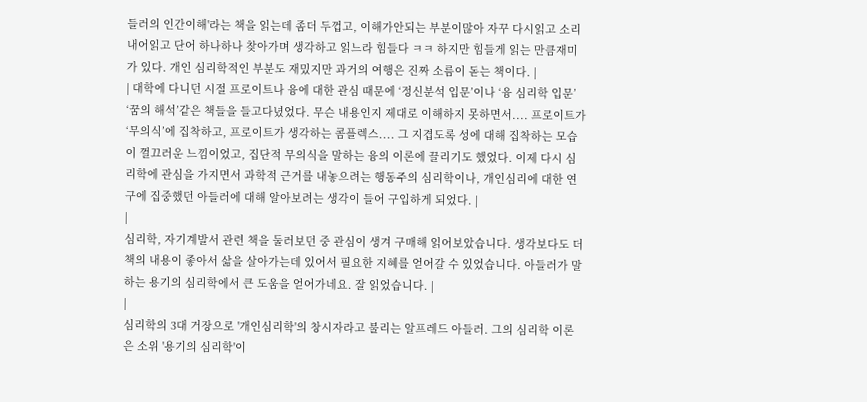들러의 인간이해'라는 책을 읽는데 좀더 두껍고, 이해가안되는 부분이많아 자꾸 다시읽고 소리내어읽고 단어 하나하나 찾아가며 생각하고 읽느라 힘들다 ㅋㅋ 하지만 힘들게 읽는 만큼재미가 있다. 개인 심리학적인 부분도 재밌지만 과거의 여행은 진짜 소름이 돋는 책이다. |
| 대학에 다니던 시절 프로이트나 융에 대한 관심 때문에 ‘정신분석 입문’이나 ‘융 심리학 입문’ ‘꿈의 해석’같은 책들을 들고다녔었다. 무슨 내용인지 제대로 이해하지 못하면서.... 프로이트가 ‘무의식’에 집착하고, 프로이트가 생각하는 콤플렉스.... 그 지겹도록 성에 대해 집착하는 모습이 껄끄러운 느낌이었고, 집단적 무의식을 말하는 융의 이론에 끌리기도 했었다. 이제 다시 심리학에 관심을 가지면서 과학적 근거를 내놓으려는 행동주의 심리학이나, 개인심리에 대한 연구에 집중했던 아들러에 대해 알아보려는 생각이 들어 구입하게 되었다. |
|
심리학, 자기계발서 관련 책을 둘러보던 중 관심이 생겨 구매해 읽어보았습니다. 생각보다도 더 책의 내용이 좋아서 삶을 살아가는데 있어서 필요한 지혜를 얻어갈 수 있었습니다. 아들러가 말하는 용기의 심리학에서 큰 도움을 얻어가네요. 잘 읽었습니다. |
|
심리학의 3대 거장으로 '개인심리학'의 창시자라고 불리는 알프레드 아들러. 그의 심리학 이론은 소위 '용기의 심리학'이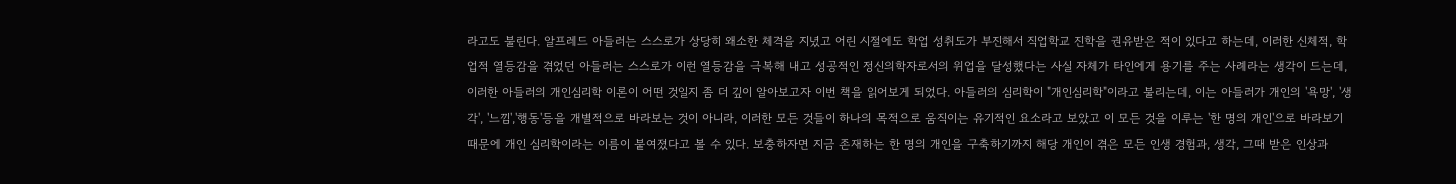라고도 불린다. 알프레드 아들러는 스스로가 상당히 왜소한 체격을 지녔고 어린 시절에도 학업 성취도가 부진해서 직업학교 진학을 권유받은 적이 있다고 하는데, 이러한 신체적, 학업적 열등감을 겪었던 아들러는 스스로가 이런 열등감을 극복해 내고 성공적인 정신의학자로서의 위업을 달성했다는 사실 자체가 타인에게 용기를 주는 사례라는 생각이 드는데, 이러한 아들러의 개인심리학 이론이 어떤 것일지 좀 더 깊이 알아보고자 이번 책을 읽어보게 되었다. 아들러의 심리학이 "개인심리학"이라고 불리는데, 이는 아들러가 개인의 '욕망', '생각', '느낌','행동'등을 개별적으로 바라보는 것이 아니라, 이러한 모든 것들이 하나의 목적으로 움직이는 유기적인 요소라고 보았고 이 모든 것을 이루는 '한 명의 개인'으로 바라보기 때문에 개인 심리학이라는 이름이 붙여졌다고 볼 수 있다. 보충하자면 지금 존재하는 한 명의 개인을 구축하기까지 해당 개인이 겪은 모든 인생 경험과, 생각, 그때 받은 인상과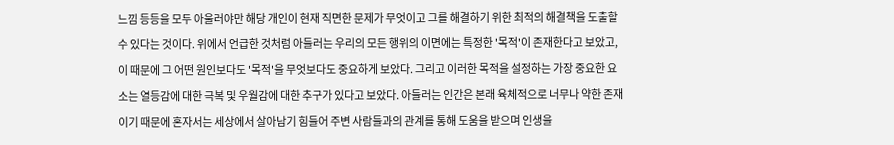느낌 등등을 모두 아울러야만 해당 개인이 현재 직면한 문제가 무엇이고 그를 해결하기 위한 최적의 해결책을 도출할 수 있다는 것이다. 위에서 언급한 것처럼 아들러는 우리의 모든 행위의 이면에는 특정한 '목적'이 존재한다고 보았고, 이 때문에 그 어떤 원인보다도 '목적'을 무엇보다도 중요하게 보았다. 그리고 이러한 목적을 설정하는 가장 중요한 요소는 열등감에 대한 극복 및 우월감에 대한 추구가 있다고 보았다. 아들러는 인간은 본래 육체적으로 너무나 약한 존재이기 때문에 혼자서는 세상에서 살아남기 힘들어 주변 사람들과의 관계를 통해 도움을 받으며 인생을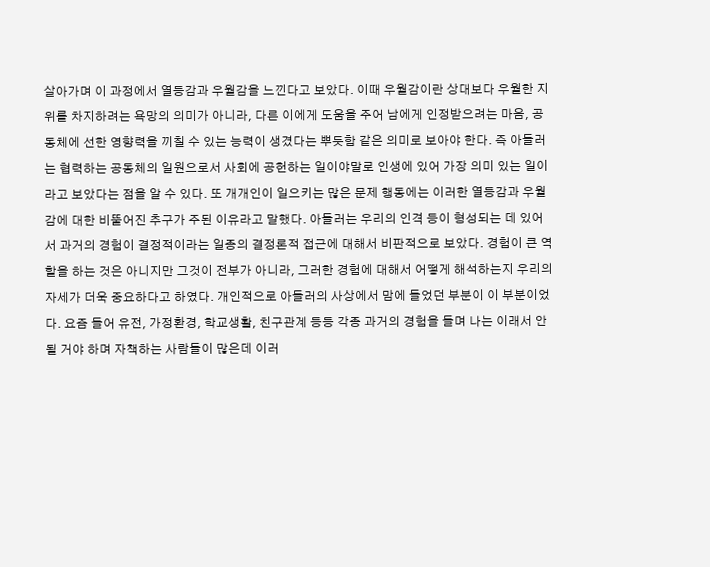살아가며 이 과정에서 열등감과 우월감을 느낀다고 보았다. 이때 우월감이란 상대보다 우월한 지위를 차지하려는 욕망의 의미가 아니라, 다른 이에게 도움을 주어 남에게 인정받으려는 마음, 공동체에 선한 영향력을 끼칠 수 있는 능력이 생겼다는 뿌듯함 같은 의미로 보아야 한다. 즉 아들러는 협력하는 공동체의 일원으로서 사회에 공헌하는 일이야말로 인생에 있어 가장 의미 있는 일이라고 보았다는 점을 알 수 있다. 또 개개인이 일으키는 많은 문제 행동에는 이러한 열등감과 우월감에 대한 비뚤어진 추구가 주된 이유라고 말했다. 아들러는 우리의 인격 등이 형성되는 데 있어서 과거의 경험이 결정적이라는 일종의 결정론적 접근에 대해서 비판적으로 보았다. 경험이 큰 역할을 하는 것은 아니지만 그것이 전부가 아니라, 그러한 경험에 대해서 어떻게 해석하는지 우리의 자세가 더욱 중요하다고 하였다. 개인적으로 아들러의 사상에서 맘에 들었던 부분이 이 부분이었다. 요즘 들어 유전, 가정환경, 학교생활, 친구관계 등등 각종 과거의 경험을 들며 나는 이래서 안 될 거야 하며 자책하는 사람들이 많은데 이러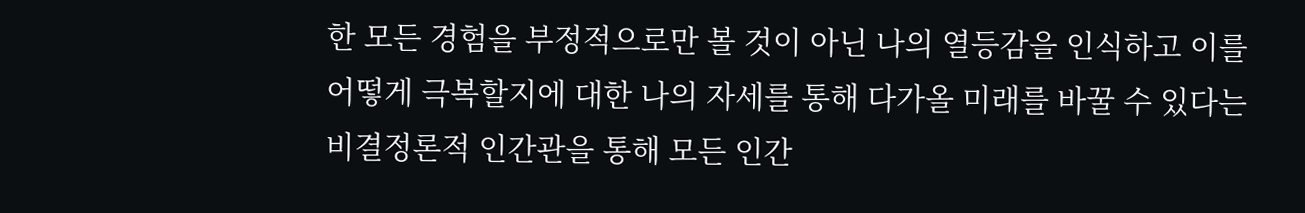한 모든 경험을 부정적으로만 볼 것이 아닌 나의 열등감을 인식하고 이를 어떻게 극복할지에 대한 나의 자세를 통해 다가올 미래를 바꿀 수 있다는 비결정론적 인간관을 통해 모든 인간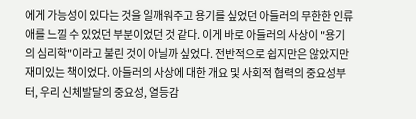에게 가능성이 있다는 것을 일깨워주고 용기를 싶었던 아들러의 무한한 인류애를 느낄 수 있었던 부분이었던 것 같다. 이게 바로 아들러의 사상이 "용기의 심리학"이라고 불린 것이 아닐까 싶었다. 전반적으로 쉽지만은 않았지만 재미있는 책이었다. 아들러의 사상에 대한 개요 및 사회적 협력의 중요성부터, 우리 신체발달의 중요성, 열등감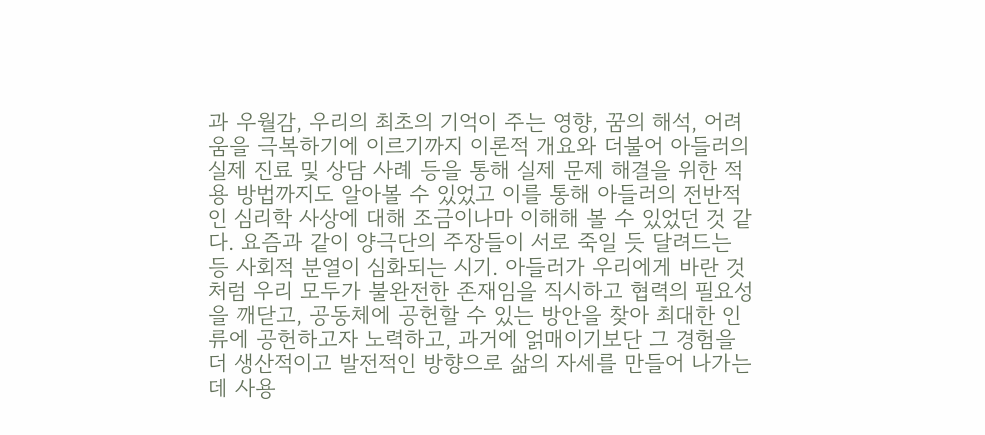과 우월감, 우리의 최초의 기억이 주는 영향, 꿈의 해석, 어려움을 극복하기에 이르기까지 이론적 개요와 더불어 아들러의 실제 진료 및 상담 사례 등을 통해 실제 문제 해결을 위한 적용 방법까지도 알아볼 수 있었고 이를 통해 아들러의 전반적인 심리학 사상에 대해 조금이나마 이해해 볼 수 있었던 것 같다. 요즘과 같이 양극단의 주장들이 서로 죽일 듯 달려드는 등 사회적 분열이 심화되는 시기. 아들러가 우리에게 바란 것처럼 우리 모두가 불완전한 존재임을 직시하고 협력의 필요성을 깨닫고, 공동체에 공헌할 수 있는 방안을 찾아 최대한 인류에 공헌하고자 노력하고, 과거에 얽매이기보단 그 경험을 더 생산적이고 발전적인 방향으로 삶의 자세를 만들어 나가는데 사용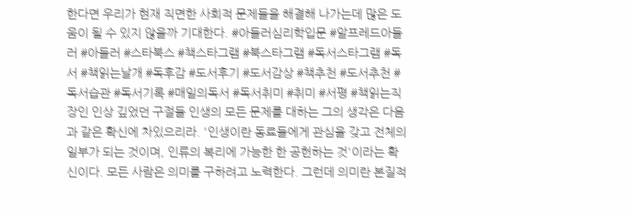한다면 우리가 현재 직면한 사회적 문제들을 해결해 나가는데 많은 도움이 될 수 있지 않을까 기대한다. #아들러심리학입문 #알프레드아들러 #아들러 #스타북스 #책스타그램 #북스타그램 #독서스타그램 #독서 #책읽는날개 #독후감 #도서후기 #도서감상 #책추천 #도서추천 #독서습관 #독서기록 #매일의독서 #독서취미 #취미 #서평 #책읽는직장인 인상 깊었던 구절들 인생의 모든 문제를 대하는 그의 생각은 다음과 같은 확신에 차있으리라. '인생이란 동료들에게 관심을 갖고 전체의 일부가 되는 것이며, 인류의 복리에 가능한 한 공헌하는 것'이라는 확신이다. 모든 사람은 의미를 구하려고 노력한다. 그런데 의미란 본질적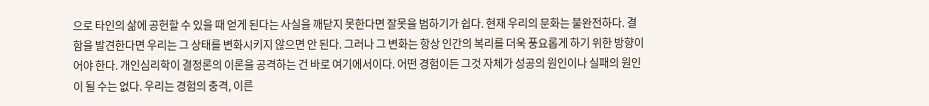으로 타인의 삶에 공헌할 수 있을 때 얻게 된다는 사실을 깨닫지 못한다면 잘못을 범하기가 쉽다. 현재 우리의 문화는 불완전하다. 결함을 발견한다면 우리는 그 상태를 변화시키지 않으면 안 된다. 그러나 그 변화는 항상 인간의 복리를 더욱 풍요롭게 하기 위한 방향이어야 한다. 개인심리학이 결정론의 이론을 공격하는 건 바로 여기에서이다. 어떤 경험이든 그것 자체가 성공의 원인이나 실패의 원인이 될 수는 없다. 우리는 경험의 충격, 이른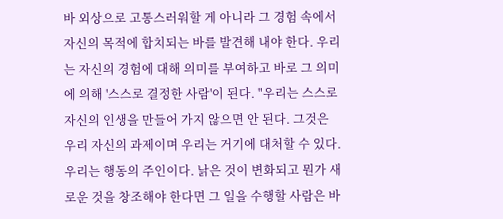바 외상으로 고통스러워할 게 아니라 그 경험 속에서 자신의 목적에 합치되는 바를 발견해 내야 한다. 우리는 자신의 경험에 대해 의미를 부여하고 바로 그 의미에 의해 '스스로 결정한 사람'이 된다. "우리는 스스로 자신의 인생을 만들어 가지 않으면 안 된다. 그것은 우리 자신의 과제이며 우리는 거기에 대처할 수 있다. 우리는 행동의 주인이다. 낡은 것이 변화되고 뭔가 새로운 것을 창조해야 한다면 그 일을 수행할 사람은 바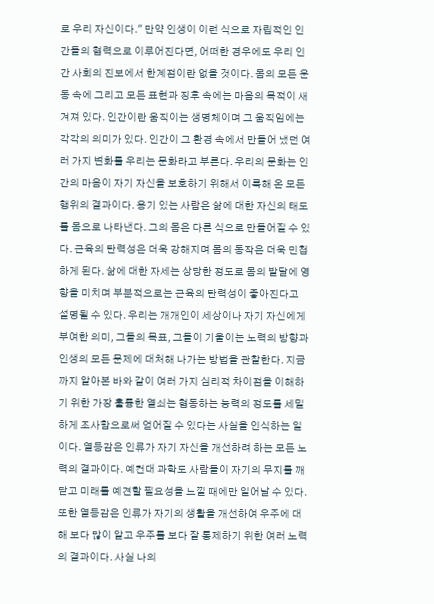로 우리 자신이다." 만약 인생이 이런 식으로 자립적인 인간들의 협력으로 이루어진다면, 어떠한 경우에도 우리 인간 사회의 진보에서 한계점이란 없을 것이다. 몸의 모든 운동 속에 그리고 모든 표현과 징후 속에는 마음의 목적이 새겨져 있다. 인간이란 움직이는 생명체이며 그 움직임에는 각각의 의미가 있다. 인간이 그 환경 속에서 만들어 냈던 여러 가지 변화를 우리는 문화라고 부른다. 우리의 문화는 인간의 마음이 자기 자신을 보호하기 위해서 이룩해 온 모든 행위의 결과이다. 용기 있는 사람은 삶에 대한 자신의 태도를 몸으로 나타낸다. 그의 몸은 다른 식으로 만들어질 수 있다. 근육의 탄력성은 더욱 강해지며 몸의 동작은 더욱 민첩하게 된다. 삶에 대한 자세는 상당한 정도로 몸의 발달에 영향을 미치며 부분적으로는 근육의 탄력성이 좋아진다고 설명될 수 있다. 우리는 개개인이 세상이나 자기 자신에게 부여한 의미, 그들의 목표, 그들이 기울이는 노력의 방향과 인생의 모든 문제에 대처해 나가는 방법을 관찰한다. 지금까지 알아본 바와 같이 여러 가지 심리적 차이점을 이해하기 위한 가장 훌륭한 열쇠는 협동하는 능력의 정도를 세밀하게 조사함으로써 얻어질 수 있다는 사실을 인식하는 일이다. 열등감은 인류가 자기 자신을 개선하려 하는 모든 노력의 결과이다. 예컨대 과학도 사람들이 자기의 무지를 깨닫고 미래를 예견할 필요성을 느낄 때에만 일어날 수 있다. 또한 열등감은 인류가 자기의 생활을 개선하여 우주에 대해 보다 많이 알고 우주를 보다 잘 통제하기 위한 여러 노력의 결과이다. 사실 나의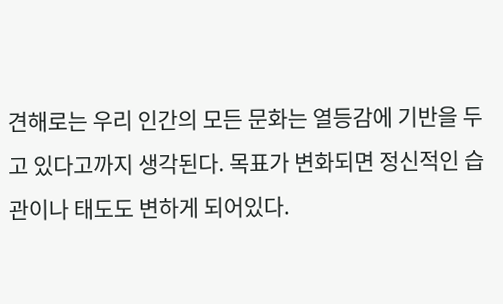견해로는 우리 인간의 모든 문화는 열등감에 기반을 두고 있다고까지 생각된다. 목표가 변화되면 정신적인 습관이나 태도도 변하게 되어있다.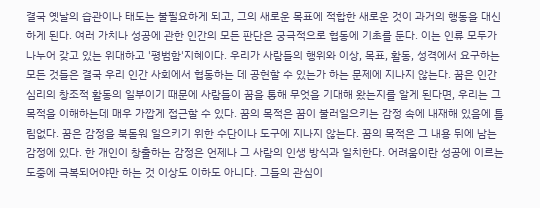결국 옛날의 습관이나 태도는 불필요하게 되고, 그의 새로운 목표에 적합한 새로운 것이 과거의 행동을 대신하게 된다. 여러 가치나 성공에 관한 인간의 모든 판단은 궁극적으로 협동에 기초를 둔다. 이는 인류 모두가 나누어 갖고 있는 위대하고 '평범함'지혜이다. 우리가 사람들의 행위와 이상, 목표, 활동, 성격에서 요구하는 모든 것들은 결국 우리 인간 사회에서 협동하는 데 공헌할 수 있는가 하는 문제에 지나지 않는다. 꿈은 인간 심리의 창조적 활동의 일부이기 때문에 사람들이 꿈을 통해 무엇을 기대해 왔는지를 알게 된다면, 우리는 그 목적을 이해하는데 매우 가깝게 접근할 수 있다. 꿈의 목적은 꿈이 불러일으키는 감정 속에 내재해 있음에 틀림없다. 꿈은 감정을 북돋워 일으키기 위한 수단이나 도구에 지나지 않는다. 꿈의 목적은 그 내용 뒤에 남는 감정에 있다. 한 개인이 창출하는 감정은 언제나 그 사람의 인생 방식과 일치한다. 어려움이란 성공에 이르는 도중에 극복되어야만 하는 것 이상도 이하도 아니다. 그들의 관심이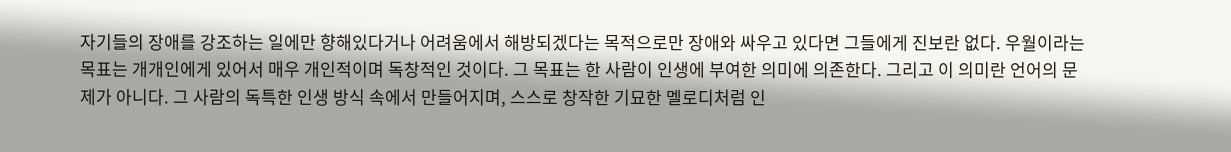자기들의 장애를 강조하는 일에만 향해있다거나 어려움에서 해방되겠다는 목적으로만 장애와 싸우고 있다면 그들에게 진보란 없다. 우월이라는 목표는 개개인에게 있어서 매우 개인적이며 독창적인 것이다. 그 목표는 한 사람이 인생에 부여한 의미에 의존한다. 그리고 이 의미란 언어의 문제가 아니다. 그 사람의 독특한 인생 방식 속에서 만들어지며, 스스로 창작한 기묘한 멜로디처럼 인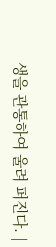생을 관통하여 울려 퍼진다. |